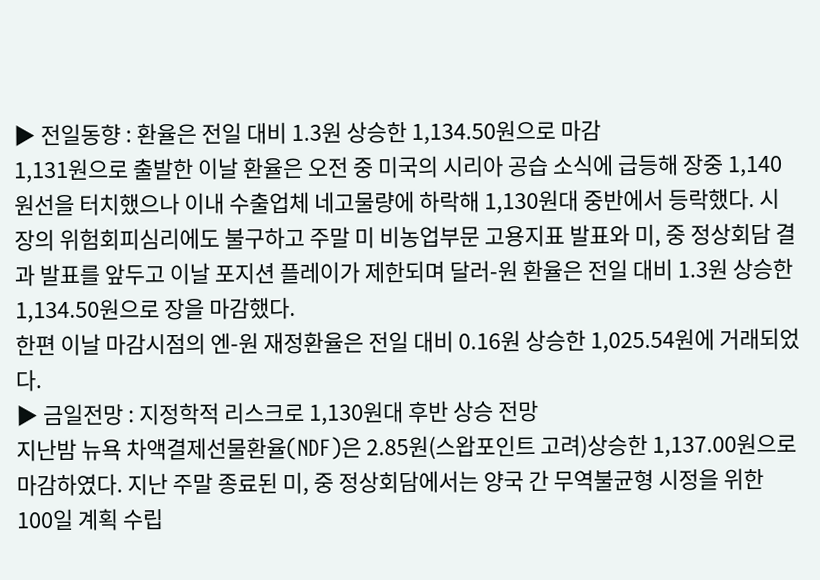▶ 전일동향 : 환율은 전일 대비 1.3원 상승한 1,134.50원으로 마감
1,131원으로 출발한 이날 환율은 오전 중 미국의 시리아 공습 소식에 급등해 장중 1,140원선을 터치했으나 이내 수출업체 네고물량에 하락해 1,130원대 중반에서 등락했다. 시장의 위험회피심리에도 불구하고 주말 미 비농업부문 고용지표 발표와 미, 중 정상회담 결과 발표를 앞두고 이날 포지션 플레이가 제한되며 달러-원 환율은 전일 대비 1.3원 상승한 1,134.50원으로 장을 마감했다.
한편 이날 마감시점의 엔-원 재정환율은 전일 대비 0.16원 상승한 1,025.54원에 거래되었다.
▶ 금일전망 : 지정학적 리스크로 1,130원대 후반 상승 전망
지난밤 뉴욕 차액결제선물환율(NDF)은 2.85원(스왑포인트 고려)상승한 1,137.00원으로 마감하였다. 지난 주말 종료된 미, 중 정상회담에서는 양국 간 무역불균형 시정을 위한 100일 계획 수립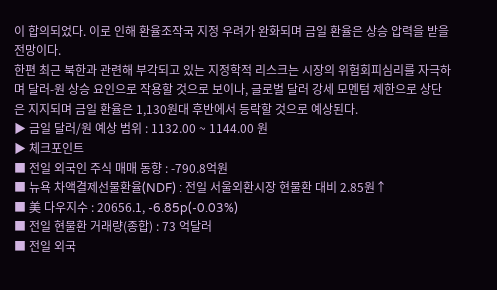이 합의되었다. 이로 인해 환율조작국 지정 우려가 완화되며 금일 환율은 상승 압력을 받을 전망이다.
한편 최근 북한과 관련해 부각되고 있는 지정학적 리스크는 시장의 위험회피심리를 자극하며 달러-원 상승 요인으로 작용할 것으로 보이나, 글로벌 달러 강세 모멘텀 제한으로 상단은 지지되며 금일 환율은 1,130원대 후반에서 등락할 것으로 예상된다.
▶ 금일 달러/원 예상 범위 : 1132.00 ~ 1144.00 원
▶ 체크포인트
■ 전일 외국인 주식 매매 동향 : -790.8억원
■ 뉴욕 차액결제선물환율(NDF) : 전일 서울외환시장 현물환 대비 2.85원↑
■ 美 다우지수 : 20656.1, -6.85p(-0.03%)
■ 전일 현물환 거래량(종합) : 73 억달러
■ 전일 외국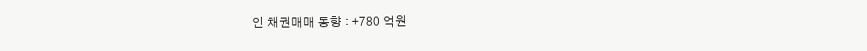인 채권매매 동향 : +780 억원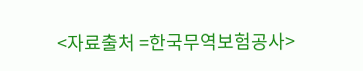<자료출처 =한국무역보험공사>